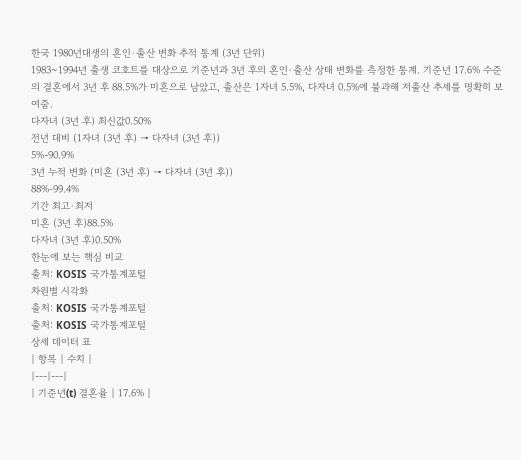한국 1980년대생의 혼인·출산 변화 추적 통계 (3년 단위)
1983~1994년 출생 코호트를 대상으로 기준년과 3년 후의 혼인·출산 상태 변화를 측정한 통계. 기준년 17.6% 수준의 결혼에서 3년 후 88.5%가 미혼으로 남았고, 출산은 1자녀 5.5%, 다자녀 0.5%에 불과해 저출산 추세를 명확히 보여줌.
다자녀 (3년 후) 최신값0.50%
전년 대비 (1자녀 (3년 후) → 다자녀 (3년 후))
5%-90.9%
3년 누적 변화 (미혼 (3년 후) → 다자녀 (3년 후))
88%-99.4%
기간 최고·최저
미혼 (3년 후)88.5%
다자녀 (3년 후)0.50%
한눈에 보는 핵심 비교
출처: KOSIS 국가통계포털
차원별 시각화
출처: KOSIS 국가통계포털
출처: KOSIS 국가통계포털
상세 데이터 표
| 항목 | 수치 |
|---|---|
| 기준년(t) 결혼율 | 17.6% |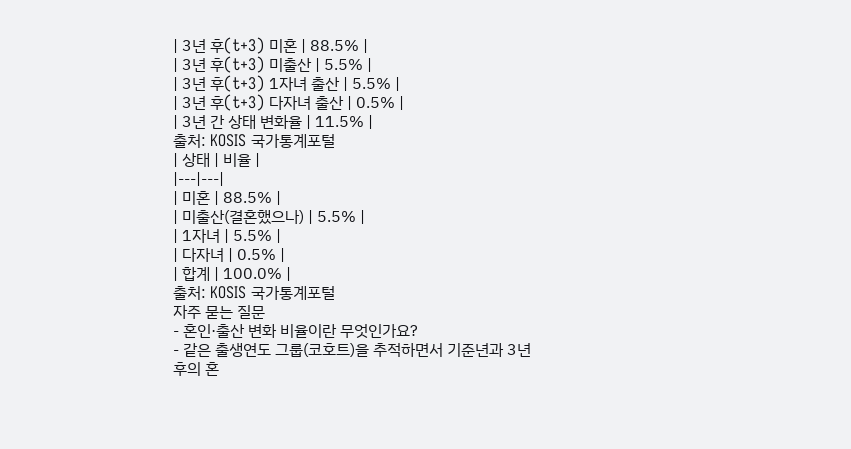| 3년 후(t+3) 미혼 | 88.5% |
| 3년 후(t+3) 미출산 | 5.5% |
| 3년 후(t+3) 1자녀 출산 | 5.5% |
| 3년 후(t+3) 다자녀 출산 | 0.5% |
| 3년 간 상태 변화율 | 11.5% |
출처: KOSIS 국가통계포털
| 상태 | 비율 |
|---|---|
| 미혼 | 88.5% |
| 미출산(결혼했으나) | 5.5% |
| 1자녀 | 5.5% |
| 다자녀 | 0.5% |
| 합계 | 100.0% |
출처: KOSIS 국가통계포털
자주 묻는 질문
- 혼인·출산 변화 비율이란 무엇인가요?
- 같은 출생연도 그룹(코호트)을 추적하면서 기준년과 3년 후의 혼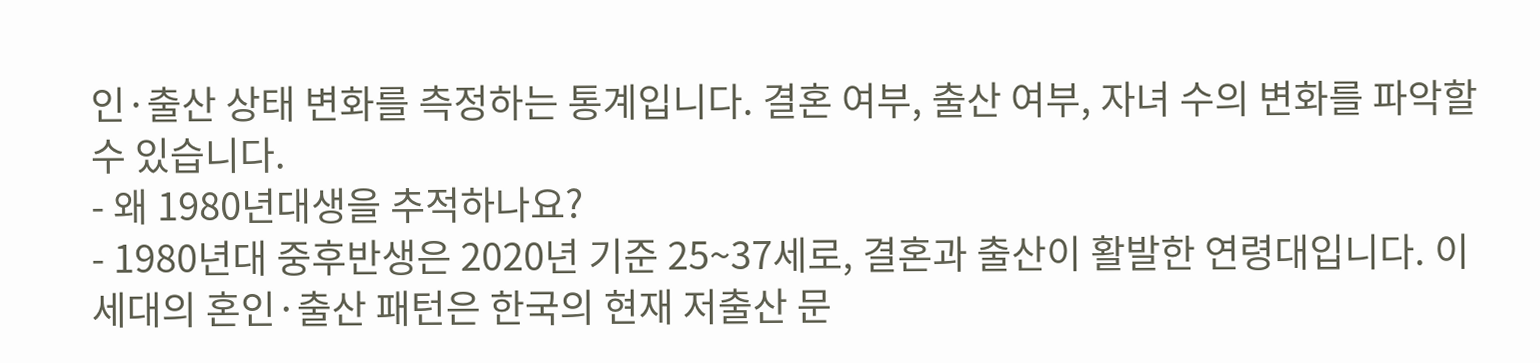인·출산 상태 변화를 측정하는 통계입니다. 결혼 여부, 출산 여부, 자녀 수의 변화를 파악할 수 있습니다.
- 왜 1980년대생을 추적하나요?
- 1980년대 중후반생은 2020년 기준 25~37세로, 결혼과 출산이 활발한 연령대입니다. 이 세대의 혼인·출산 패턴은 한국의 현재 저출산 문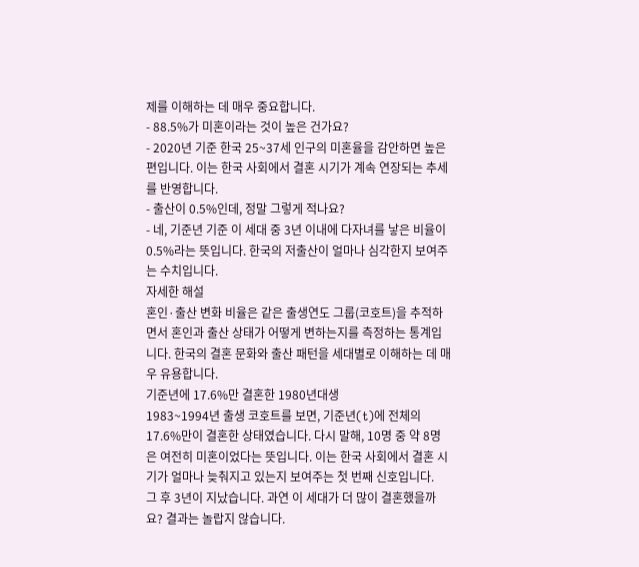제를 이해하는 데 매우 중요합니다.
- 88.5%가 미혼이라는 것이 높은 건가요?
- 2020년 기준 한국 25~37세 인구의 미혼율을 감안하면 높은 편입니다. 이는 한국 사회에서 결혼 시기가 계속 연장되는 추세를 반영합니다.
- 출산이 0.5%인데, 정말 그렇게 적나요?
- 네, 기준년 기준 이 세대 중 3년 이내에 다자녀를 낳은 비율이 0.5%라는 뜻입니다. 한국의 저출산이 얼마나 심각한지 보여주는 수치입니다.
자세한 해설
혼인·출산 변화 비율은 같은 출생연도 그룹(코호트)을 추적하면서 혼인과 출산 상태가 어떻게 변하는지를 측정하는 통계입니다. 한국의 결혼 문화와 출산 패턴을 세대별로 이해하는 데 매우 유용합니다.
기준년에 17.6%만 결혼한 1980년대생
1983~1994년 출생 코호트를 보면, 기준년(t)에 전체의 17.6%만이 결혼한 상태였습니다. 다시 말해, 10명 중 약 8명은 여전히 미혼이었다는 뜻입니다. 이는 한국 사회에서 결혼 시기가 얼마나 늦춰지고 있는지 보여주는 첫 번째 신호입니다.
그 후 3년이 지났습니다. 과연 이 세대가 더 많이 결혼했을까요? 결과는 놀랍지 않습니다.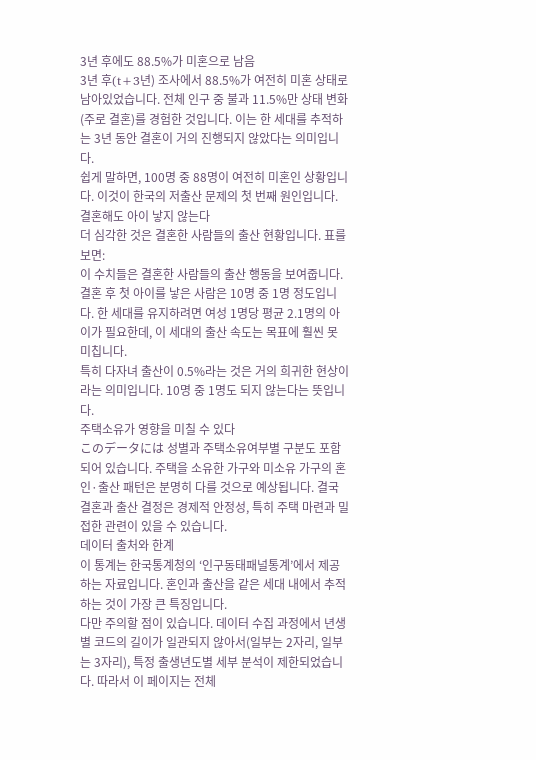3년 후에도 88.5%가 미혼으로 남음
3년 후(t+3년) 조사에서 88.5%가 여전히 미혼 상태로 남아있었습니다. 전체 인구 중 불과 11.5%만 상태 변화(주로 결혼)를 경험한 것입니다. 이는 한 세대를 추적하는 3년 동안 결혼이 거의 진행되지 않았다는 의미입니다.
쉽게 말하면, 100명 중 88명이 여전히 미혼인 상황입니다. 이것이 한국의 저출산 문제의 첫 번째 원인입니다.
결혼해도 아이 낳지 않는다
더 심각한 것은 결혼한 사람들의 출산 현황입니다. 표를 보면:
이 수치들은 결혼한 사람들의 출산 행동을 보여줍니다. 결혼 후 첫 아이를 낳은 사람은 10명 중 1명 정도입니다. 한 세대를 유지하려면 여성 1명당 평균 2.1명의 아이가 필요한데, 이 세대의 출산 속도는 목표에 훨씬 못 미칩니다.
특히 다자녀 출산이 0.5%라는 것은 거의 희귀한 현상이라는 의미입니다. 10명 중 1명도 되지 않는다는 뜻입니다.
주택소유가 영향을 미칠 수 있다
このデータには 성별과 주택소유여부별 구분도 포함되어 있습니다. 주택을 소유한 가구와 미소유 가구의 혼인·출산 패턴은 분명히 다를 것으로 예상됩니다. 결국 결혼과 출산 결정은 경제적 안정성, 특히 주택 마련과 밀접한 관련이 있을 수 있습니다.
데이터 출처와 한계
이 통계는 한국통계청의 ‘인구동태패널통계’에서 제공하는 자료입니다. 혼인과 출산을 같은 세대 내에서 추적하는 것이 가장 큰 특징입니다.
다만 주의할 점이 있습니다. 데이터 수집 과정에서 년생별 코드의 길이가 일관되지 않아서(일부는 2자리, 일부는 3자리), 특정 출생년도별 세부 분석이 제한되었습니다. 따라서 이 페이지는 전체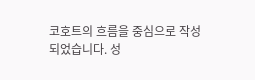코호트의 흐름을 중심으로 작성되었습니다. 성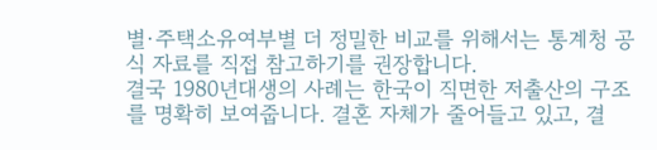별·주택소유여부별 더 정밀한 비교를 위해서는 통계청 공식 자료를 직접 참고하기를 권장합니다.
결국 1980년대생의 사례는 한국이 직면한 저출산의 구조를 명확히 보여줍니다. 결혼 자체가 줄어들고 있고, 결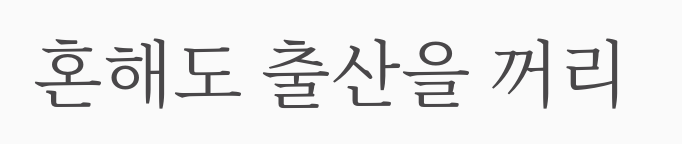혼해도 출산을 꺼리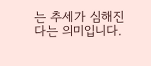는 추세가 심해진다는 의미입니다.